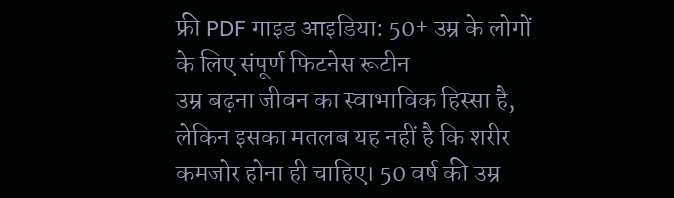फ्री PDF गाइड आइडिया: 50+ उम्र के लोगों के लिए संपूर्ण फिटनेस रूटीन
उम्र बढ़ना जीवन का स्वाभाविक हिस्सा है, लेकिन इसका मतलब यह नहीं है कि शरीर कमजोर होना ही चाहिए। 50 वर्ष की उम्र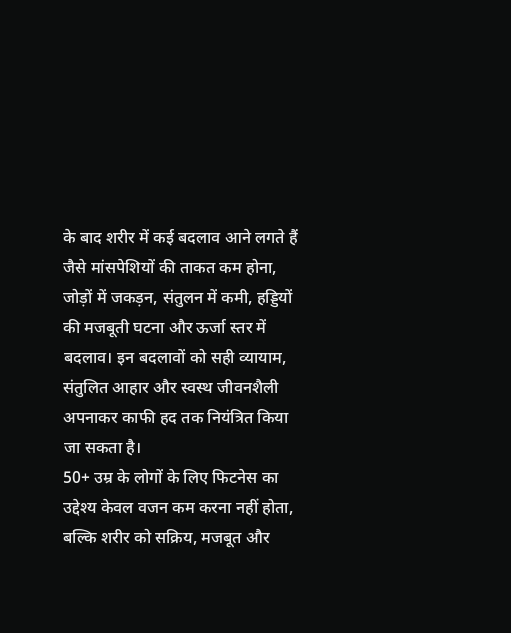के बाद शरीर में कई बदलाव आने लगते हैं जैसे मांसपेशियों की ताकत कम होना, जोड़ों में जकड़न, संतुलन में कमी, हड्डियों की मजबूती घटना और ऊर्जा स्तर में बदलाव। इन बदलावों को सही व्यायाम, संतुलित आहार और स्वस्थ जीवनशैली अपनाकर काफी हद तक नियंत्रित किया जा सकता है।
50+ उम्र के लोगों के लिए फिटनेस का उद्देश्य केवल वजन कम करना नहीं होता, बल्कि शरीर को सक्रिय, मजबूत और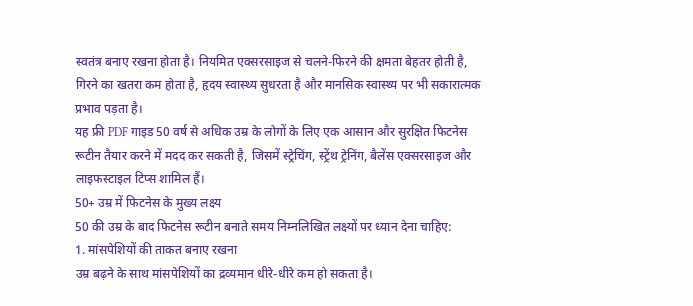स्वतंत्र बनाए रखना होता है। नियमित एक्सरसाइज से चलने-फिरने की क्षमता बेहतर होती है, गिरने का खतरा कम होता है, हृदय स्वास्थ्य सुधरता है और मानसिक स्वास्थ्य पर भी सकारात्मक प्रभाव पड़ता है।
यह फ्री PDF गाइड 50 वर्ष से अधिक उम्र के लोगों के लिए एक आसान और सुरक्षित फिटनेस रूटीन तैयार करने में मदद कर सकती है, जिसमें स्ट्रेचिंग, स्ट्रेंथ ट्रेनिंग, बैलेंस एक्सरसाइज और लाइफस्टाइल टिप्स शामिल हैं।
50+ उम्र में फिटनेस के मुख्य लक्ष्य
50 की उम्र के बाद फिटनेस रूटीन बनाते समय निम्नलिखित लक्ष्यों पर ध्यान देना चाहिए:
1. मांसपेशियों की ताकत बनाए रखना
उम्र बढ़ने के साथ मांसपेशियों का द्रव्यमान धीरे-धीरे कम हो सकता है।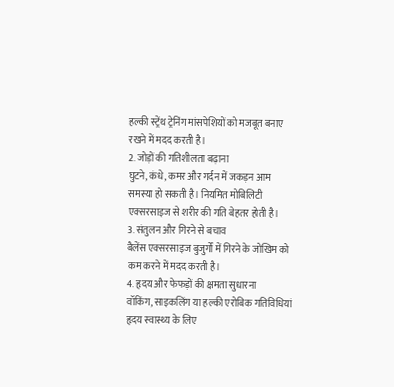हल्की स्ट्रेंथ ट्रेनिंग मांसपेशियों को मजबूत बनाए रखने में मदद करती है।
2. जोड़ों की गतिशीलता बढ़ाना
घुटने, कंधे, कमर और गर्दन में जकड़न आम समस्या हो सकती है। नियमित मोबिलिटी एक्सरसाइज से शरीर की गति बेहतर होती है।
3. संतुलन और गिरने से बचाव
बैलेंस एक्सरसाइज बुजुर्गों में गिरने के जोखिम को कम करने में मदद करती है।
4. हृदय और फेफड़ों की क्षमता सुधारना
वॉकिंग, साइकलिंग या हल्की एरोबिक गतिविधियां हृदय स्वास्थ्य के लिए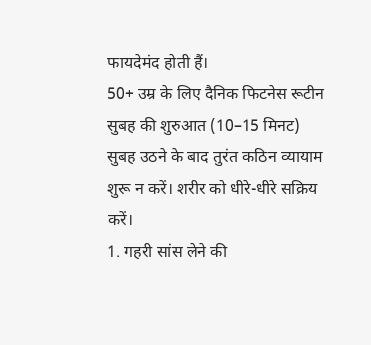फायदेमंद होती हैं।
50+ उम्र के लिए दैनिक फिटनेस रूटीन
सुबह की शुरुआत (10–15 मिनट)
सुबह उठने के बाद तुरंत कठिन व्यायाम शुरू न करें। शरीर को धीरे-धीरे सक्रिय करें।
1. गहरी सांस लेने की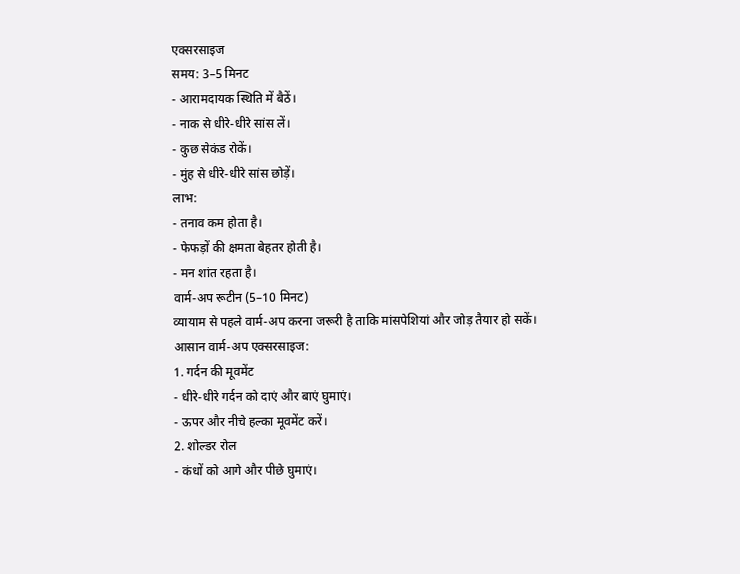एक्सरसाइज
समय: 3–5 मिनट
- आरामदायक स्थिति में बैठें।
- नाक से धीरे-धीरे सांस लें।
- कुछ सेकंड रोकें।
- मुंह से धीरे-धीरे सांस छोड़ें।
लाभ:
- तनाव कम होता है।
- फेफड़ों की क्षमता बेहतर होती है।
- मन शांत रहता है।
वार्म-अप रूटीन (5–10 मिनट)
व्यायाम से पहले वार्म-अप करना जरूरी है ताकि मांसपेशियां और जोड़ तैयार हो सकें।
आसान वार्म-अप एक्सरसाइज:
1. गर्दन की मूवमेंट
- धीरे-धीरे गर्दन को दाएं और बाएं घुमाएं।
- ऊपर और नीचे हल्का मूवमेंट करें।
2. शोल्डर रोल
- कंधों को आगे और पीछे घुमाएं।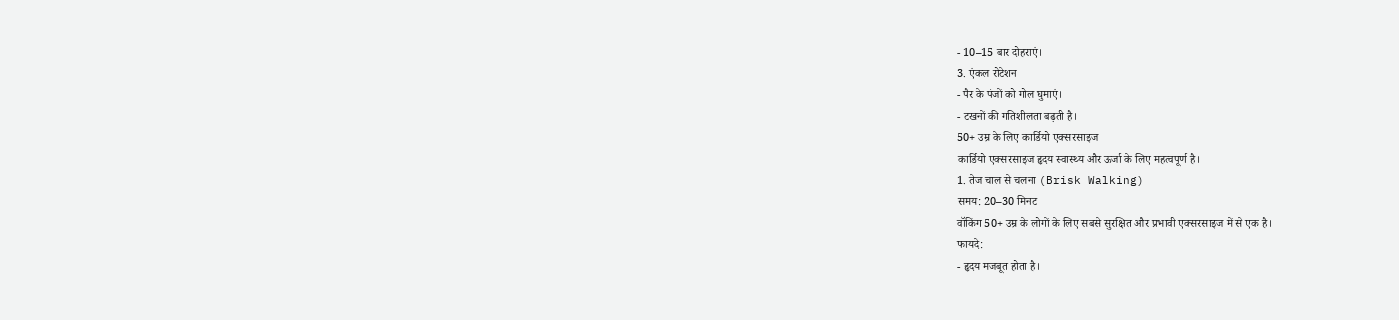- 10–15 बार दोहराएं।
3. एंकल रोटेशन
- पैर के पंजों को गोल घुमाएं।
- टखनों की गतिशीलता बढ़ती है।
50+ उम्र के लिए कार्डियो एक्सरसाइज
कार्डियो एक्सरसाइज हृदय स्वास्थ्य और ऊर्जा के लिए महत्वपूर्ण है।
1. तेज चाल से चलना (Brisk Walking)
समय: 20–30 मिनट
वॉकिंग 50+ उम्र के लोगों के लिए सबसे सुरक्षित और प्रभावी एक्सरसाइज में से एक है।
फायदे:
- हृदय मजबूत होता है।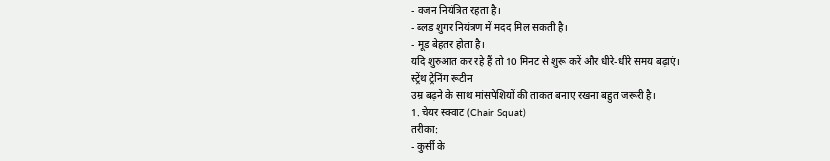- वजन नियंत्रित रहता है।
- ब्लड शुगर नियंत्रण में मदद मिल सकती है।
- मूड बेहतर होता है।
यदि शुरुआत कर रहे हैं तो 10 मिनट से शुरू करें और धीरे-धीरे समय बढ़ाएं।
स्ट्रेंथ ट्रेनिंग रूटीन
उम्र बढ़ने के साथ मांसपेशियों की ताकत बनाए रखना बहुत जरूरी है।
1. चेयर स्क्वाट (Chair Squat)
तरीका:
- कुर्सी के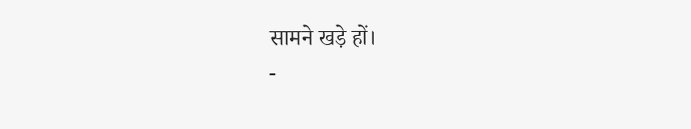सामने खड़े हों।
-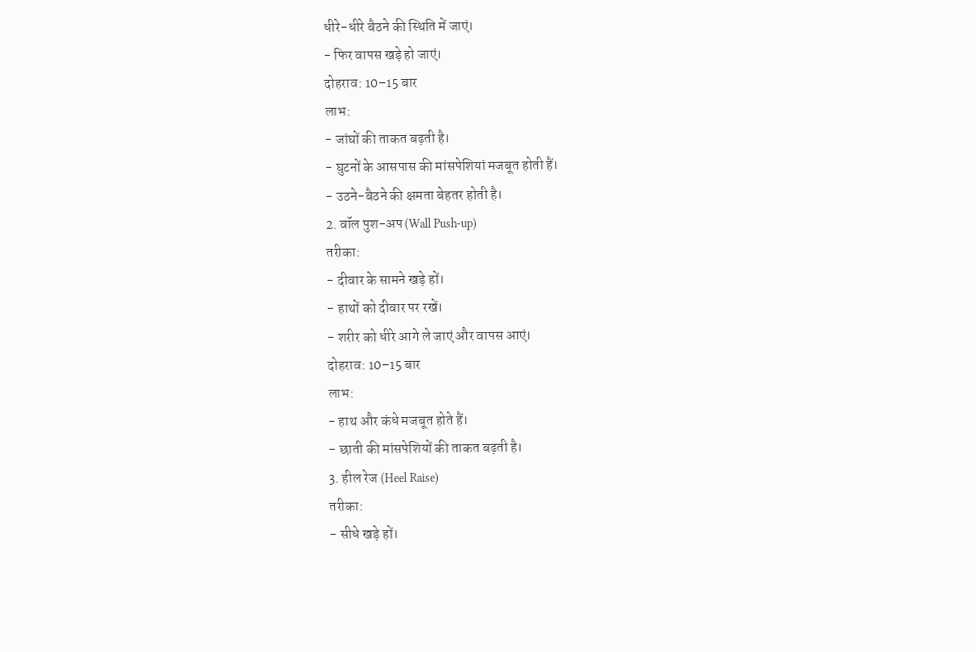धीरे-धीरे बैठने की स्थिति में जाएं।
- फिर वापस खड़े हो जाएं।
दोहराव: 10–15 बार
लाभ:
- जांघों की ताकत बढ़ती है।
- घुटनों के आसपास की मांसपेशियां मजबूत होती हैं।
- उठने-बैठने की क्षमता बेहतर होती है।
2. वॉल पुश-अप (Wall Push-up)
तरीका:
- दीवार के सामने खड़े हों।
- हाथों को दीवार पर रखें।
- शरीर को धीरे आगे ले जाएं और वापस आएं।
दोहराव: 10–15 बार
लाभ:
- हाथ और कंधे मजबूत होते हैं।
- छाती की मांसपेशियों की ताकत बढ़ती है।
3. हील रेज (Heel Raise)
तरीका:
- सीधे खड़े हों।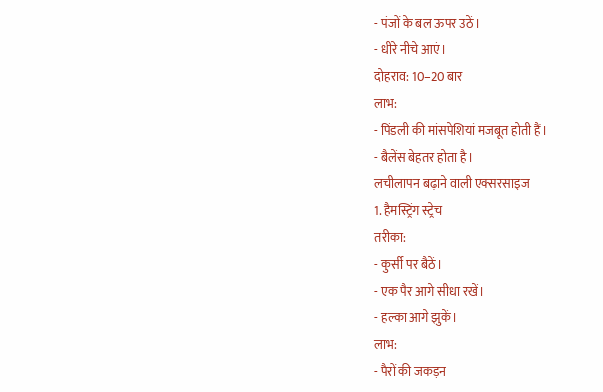- पंजों के बल ऊपर उठें।
- धीरे नीचे आएं।
दोहराव: 10–20 बार
लाभ:
- पिंडली की मांसपेशियां मजबूत होती हैं।
- बैलेंस बेहतर होता है।
लचीलापन बढ़ाने वाली एक्सरसाइज
1. हैमस्ट्रिंग स्ट्रेच
तरीका:
- कुर्सी पर बैठें।
- एक पैर आगे सीधा रखें।
- हल्का आगे झुकें।
लाभ:
- पैरों की जकड़न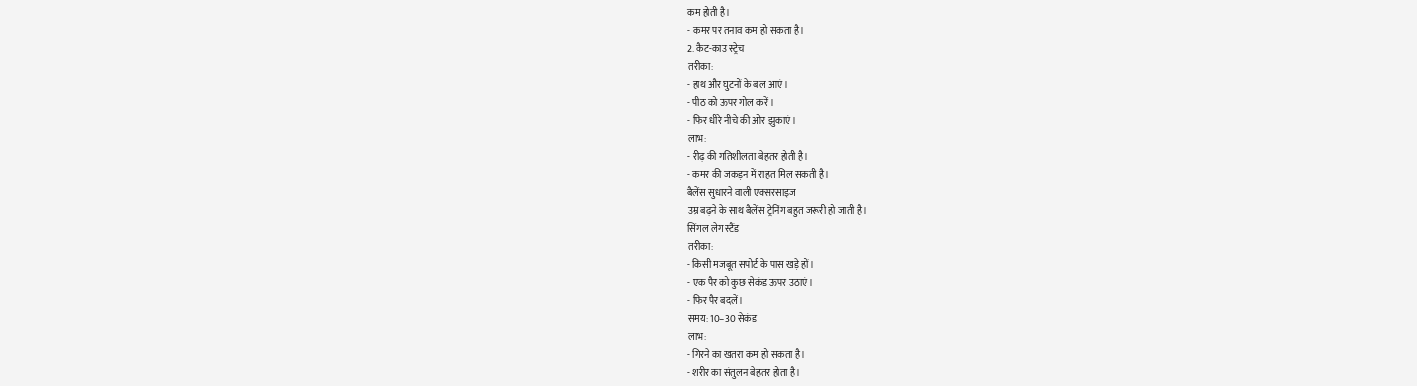कम होती है।
- कमर पर तनाव कम हो सकता है।
2. कैट-काउ स्ट्रेच
तरीका:
- हाथ और घुटनों के बल आएं।
- पीठ को ऊपर गोल करें।
- फिर धीरे नीचे की ओर झुकाएं।
लाभ:
- रीढ़ की गतिशीलता बेहतर होती है।
- कमर की जकड़न में राहत मिल सकती है।
बैलेंस सुधारने वाली एक्सरसाइज
उम्र बढ़ने के साथ बैलेंस ट्रेनिंग बहुत जरूरी हो जाती है।
सिंगल लेग स्टैंड
तरीका:
- किसी मजबूत सपोर्ट के पास खड़े हों।
- एक पैर को कुछ सेकंड ऊपर उठाएं।
- फिर पैर बदलें।
समय: 10–30 सेकंड
लाभ:
- गिरने का खतरा कम हो सकता है।
- शरीर का संतुलन बेहतर होता है।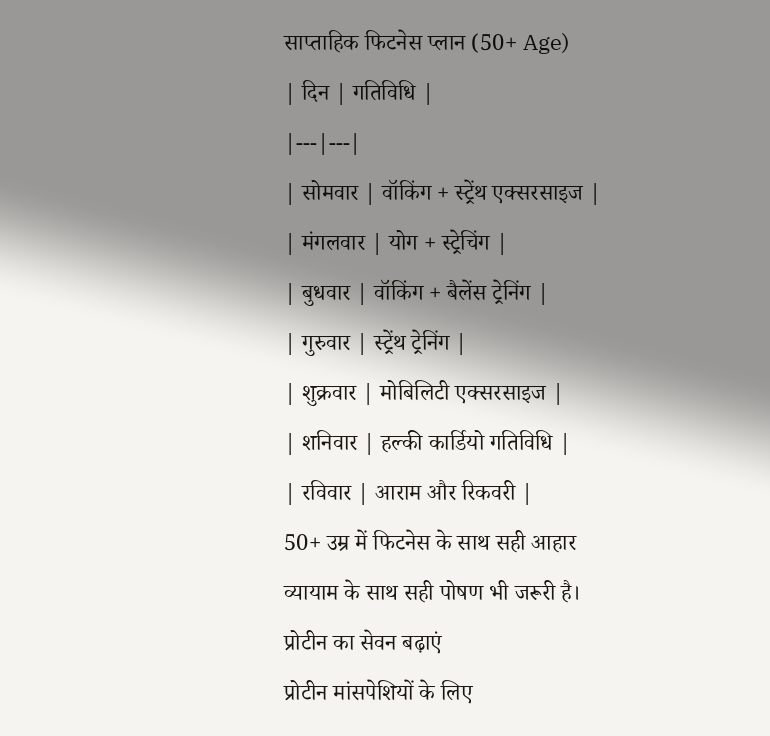साप्ताहिक फिटनेस प्लान (50+ Age)
| दिन | गतिविधि |
|---|---|
| सोमवार | वॉकिंग + स्ट्रेंथ एक्सरसाइज |
| मंगलवार | योग + स्ट्रेचिंग |
| बुधवार | वॉकिंग + बैलेंस ट्रेनिंग |
| गुरुवार | स्ट्रेंथ ट्रेनिंग |
| शुक्रवार | मोबिलिटी एक्सरसाइज |
| शनिवार | हल्की कार्डियो गतिविधि |
| रविवार | आराम और रिकवरी |
50+ उम्र में फिटनेस के साथ सही आहार
व्यायाम के साथ सही पोषण भी जरूरी है।
प्रोटीन का सेवन बढ़ाएं
प्रोटीन मांसपेशियों के लिए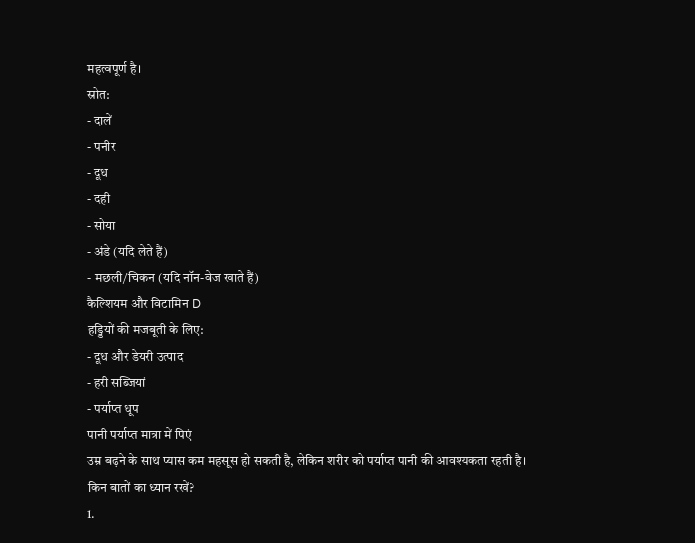महत्वपूर्ण है।
स्रोत:
- दालें
- पनीर
- दूध
- दही
- सोया
- अंडे (यदि लेते हैं)
- मछली/चिकन (यदि नॉन-वेज खाते हैं)
कैल्शियम और विटामिन D
हड्डियों की मजबूती के लिए:
- दूध और डेयरी उत्पाद
- हरी सब्जियां
- पर्याप्त धूप
पानी पर्याप्त मात्रा में पिएं
उम्र बढ़ने के साथ प्यास कम महसूस हो सकती है, लेकिन शरीर को पर्याप्त पानी की आवश्यकता रहती है।
किन बातों का ध्यान रखें?
1.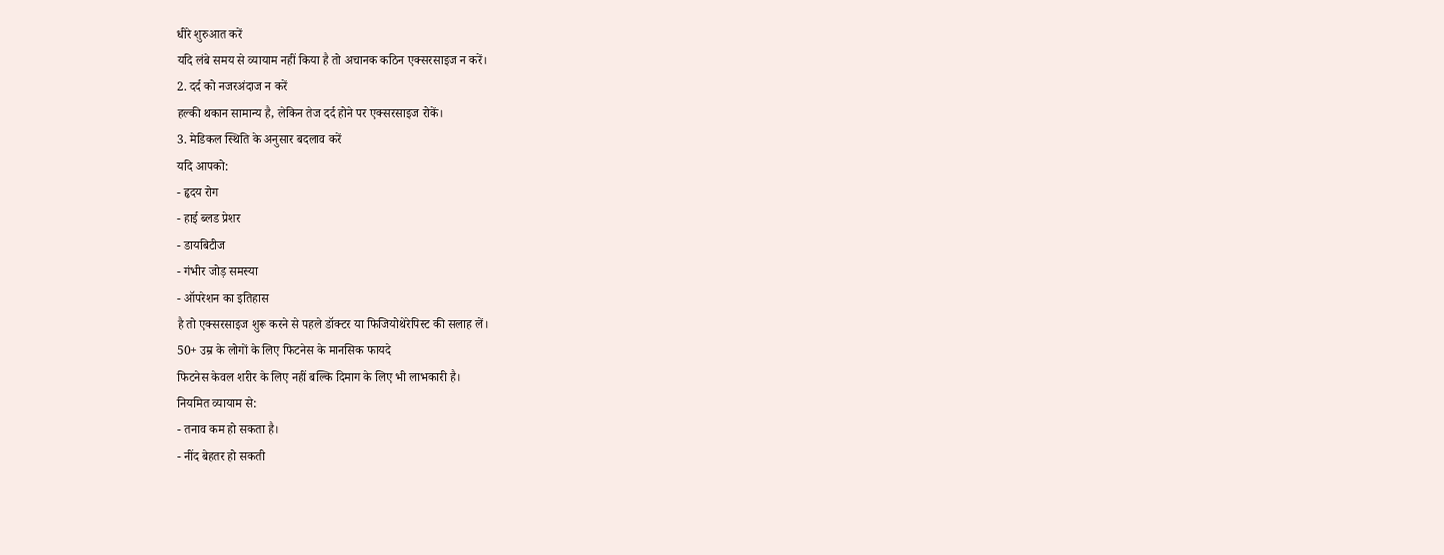धीरे शुरुआत करें
यदि लंबे समय से व्यायाम नहीं किया है तो अचानक कठिन एक्सरसाइज न करें।
2. दर्द को नजरअंदाज न करें
हल्की थकान सामान्य है, लेकिन तेज दर्द होने पर एक्सरसाइज रोकें।
3. मेडिकल स्थिति के अनुसार बदलाव करें
यदि आपको:
- हृदय रोग
- हाई ब्लड प्रेशर
- डायबिटीज
- गंभीर जोड़ समस्या
- ऑपरेशन का इतिहास
है तो एक्सरसाइज शुरू करने से पहले डॉक्टर या फिजियोथेरेपिस्ट की सलाह लें।
50+ उम्र के लोगों के लिए फिटनेस के मानसिक फायदे
फिटनेस केवल शरीर के लिए नहीं बल्कि दिमाग के लिए भी लाभकारी है।
नियमित व्यायाम से:
- तनाव कम हो सकता है।
- नींद बेहतर हो सकती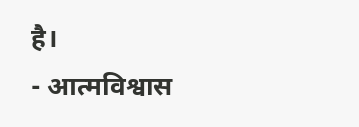है।
- आत्मविश्वास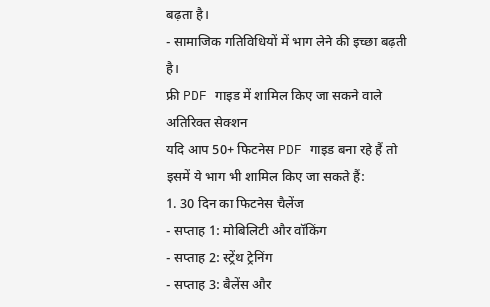बढ़ता है।
- सामाजिक गतिविधियों में भाग लेने की इच्छा बढ़ती है।
फ्री PDF गाइड में शामिल किए जा सकने वाले अतिरिक्त सेक्शन
यदि आप 50+ फिटनेस PDF गाइड बना रहे हैं तो इसमें ये भाग भी शामिल किए जा सकते हैं:
1. 30 दिन का फिटनेस चैलेंज
- सप्ताह 1: मोबिलिटी और वॉकिंग
- सप्ताह 2: स्ट्रेंथ ट्रेनिंग
- सप्ताह 3: बैलेंस और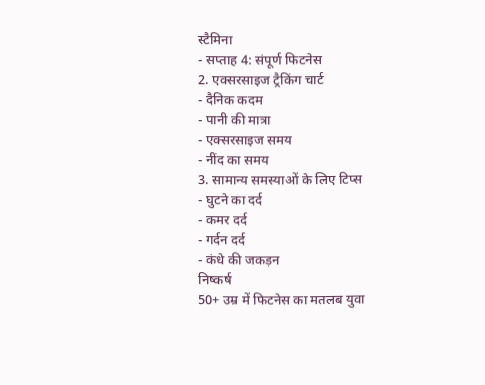स्टैमिना
- सप्ताह 4: संपूर्ण फिटनेस
2. एक्सरसाइज ट्रैकिंग चार्ट
- दैनिक कदम
- पानी की मात्रा
- एक्सरसाइज समय
- नींद का समय
3. सामान्य समस्याओं के लिए टिप्स
- घुटने का दर्द
- कमर दर्द
- गर्दन दर्द
- कंधे की जकड़न
निष्कर्ष
50+ उम्र में फिटनेस का मतलब युवा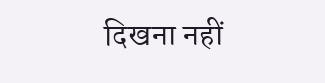दिखना नहीं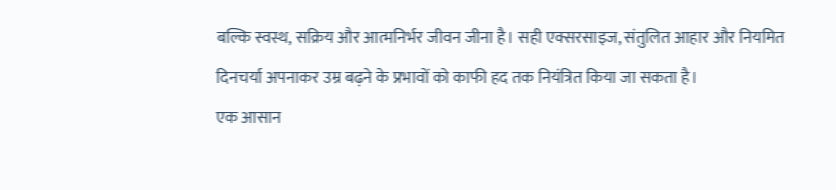बल्कि स्वस्थ, सक्रिय और आत्मनिर्भर जीवन जीना है। सही एक्सरसाइज, संतुलित आहार और नियमित दिनचर्या अपनाकर उम्र बढ़ने के प्रभावों को काफी हद तक नियंत्रित किया जा सकता है।
एक आसान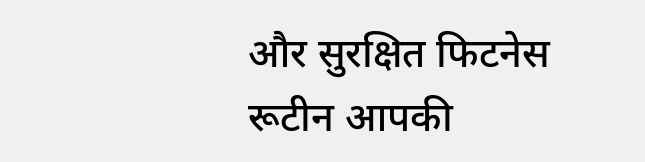और सुरक्षित फिटनेस रूटीन आपकी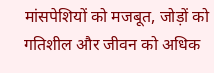मांसपेशियों को मजबूत, जोड़ों को गतिशील और जीवन को अधिक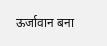ऊर्जावान बना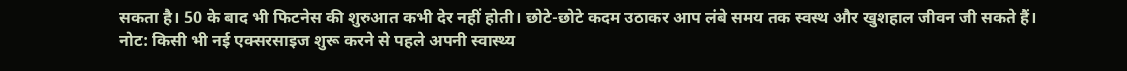सकता है। 50 के बाद भी फिटनेस की शुरुआत कभी देर नहीं होती। छोटे-छोटे कदम उठाकर आप लंबे समय तक स्वस्थ और खुशहाल जीवन जी सकते हैं।
नोट: किसी भी नई एक्सरसाइज शुरू करने से पहले अपनी स्वास्थ्य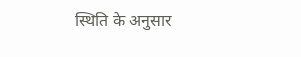स्थिति के अनुसार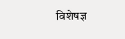विशेषज्ञ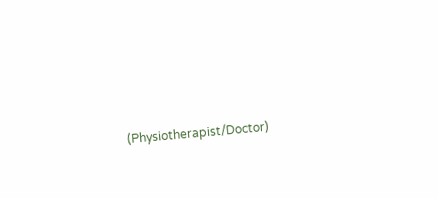(Physiotherapist/Doctor)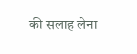की सलाह लेना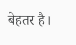बेहतर है।